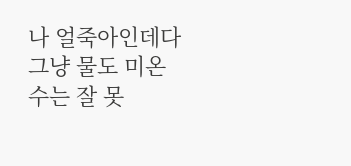나 얼죽아인데다 그냥 물도 미온수는 잘 못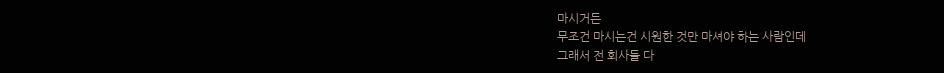마시거든
무조건 마시는건 시원한 것만 마셔야 하는 사람인데
그래서 전 회사들 다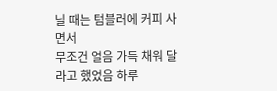닐 때는 텀블러에 커피 사면서
무조건 얼음 가득 채워 달라고 했었음 하루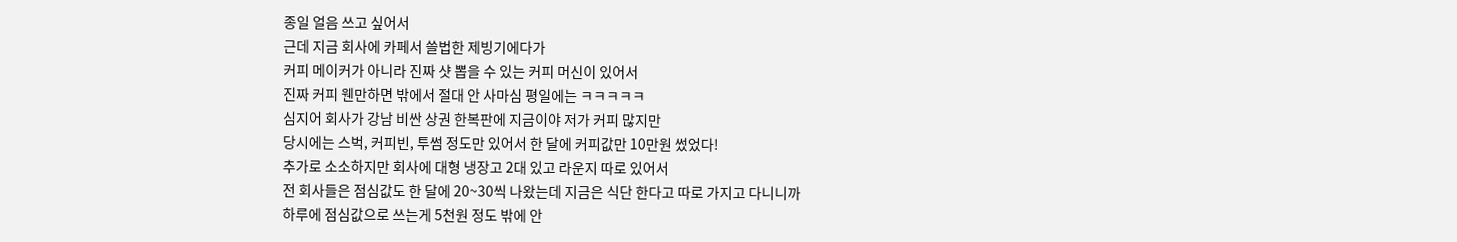종일 얼음 쓰고 싶어서
근데 지금 회사에 카페서 쓸법한 제빙기에다가
커피 메이커가 아니라 진짜 샷 뽑을 수 있는 커피 머신이 있어서
진짜 커피 웬만하면 밖에서 절대 안 사마심 평일에는 ㅋㅋㅋㅋㅋ
심지어 회사가 강남 비싼 상권 한복판에 지금이야 저가 커피 많지만
당시에는 스벅, 커피빈, 투썸 정도만 있어서 한 달에 커피값만 10만원 썼었다!
추가로 소소하지만 회사에 대형 냉장고 2대 있고 라운지 따로 있어서
전 회사들은 점심값도 한 달에 20~30씩 나왔는데 지금은 식단 한다고 따로 가지고 다니니까
하루에 점심값으로 쓰는게 5천원 정도 밖에 안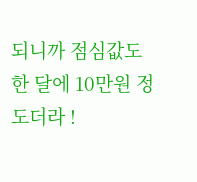되니까 점심값도 한 달에 10만원 정도더라 !